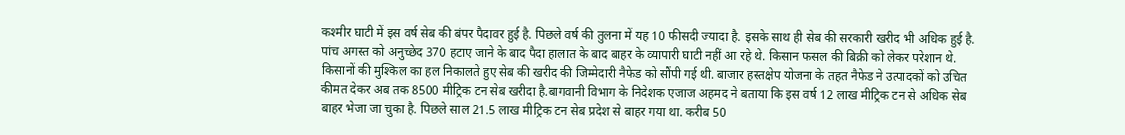कश्मीर घाटी में इस वर्ष सेब की बंपर पैदावर हुई है. पिछले वर्ष की तुलना में यह 10 फीसदी ज्यादा है. इसके साथ ही सेब की सरकारी खरीद भी अधिक हुई है. पांच अगस्त को अनुच्छेद 370 हटाए जाने के बाद पैदा हालात के बाद बाहर के व्यापारी घाटी नहीं आ रहे थे. किसान फसल की बिक्री को लेकर परेशान थे. किसानों की मुश्किल का हल निकालते हुए सेब की खरीद की जिम्मेदारी नैफेड को सौंपी गई थी. बाजार हस्तक्षेप योजना के तहत नैफेड ने उत्पादकों को उचित कीमत देकर अब तक 8500 मीट्रिक टन सेब खरीदा है.बागवानी विभाग के निदेशक एजाज अहमद ने बताया कि इस वर्ष 12 लाख मीट्रिक टन से अधिक सेब बाहर भेजा जा चुका है. पिछले साल 21.5 लाख मीट्रिक टन सेब प्रदेश से बाहर गया था. करीब 50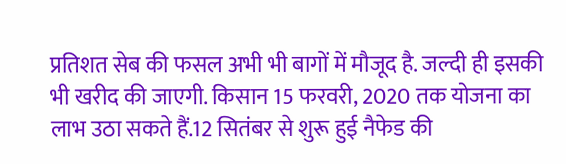प्रतिशत सेब की फसल अभी भी बागों में मौजूद है. जल्दी ही इसकी भी खरीद की जाएगी. किसान 15 फरवरी, 2020 तक योजना का लाभ उठा सकते हैं.12 सितंबर से शुरू हुई नैफेड की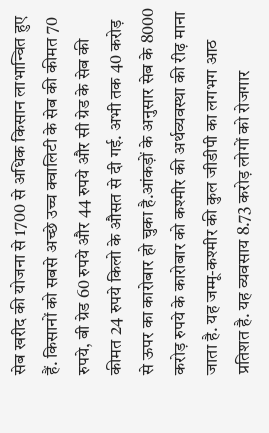सेब खरीद की योजना से 1700 से अधिक किसान लाभान्वित हुए हैं. किसानों को सबसे अच्छे उच्च क्वालिटी के सेब की कीमत 70 रुपये, बी ग्रेड 60 रुपये और 44 रुपये और सी ग्रेड के सेब की कीमत 24 रुपये किलो के औसत से दी गई. अभी तक 40 करोड़ से ऊपर का कारोबार हो चुका है.आंकड़ों के अनुसार सेब के 8000 करोड़ रुपये के कारोबार को कश्मीर की अर्थव्यवस्था की रीढ़ माना जाता है. यह जम्मू-कश्मीर की कुल जीडीपी का लगभग आठ प्रतिशत है. यह व्यवसाय 8.73 करोड़ लोगों को रोजगार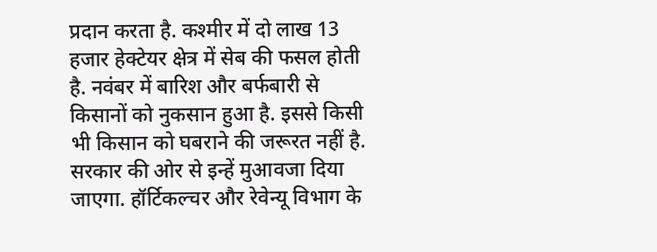प्रदान करता है. कश्मीर में दो लाख 13 हजार हेक्टेयर क्षेत्र में सेब की फसल होती है. नवंबर में बारिश और बर्फबारी से किसानों को नुकसान हुआ है. इससे किसी भी किसान को घबराने की जरूरत नहीं है. सरकार की ओर से इन्हें मुआवजा दिया जाएगा. हॉर्टिकल्चर और रेवेन्यू विभाग के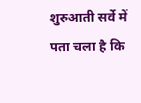शुरुआती सर्वे में पता चला है कि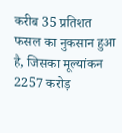करीब 35 प्रतिशत फसल का नुकसान हुआ है, जिसका मूल्यांकन 2257 करोड़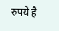रुपये है